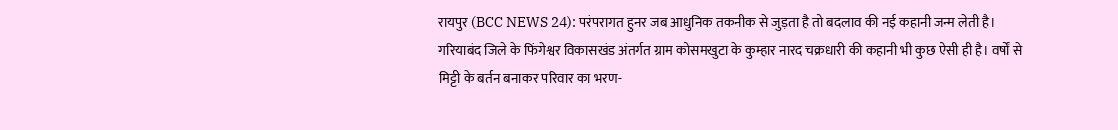रायपुर (BCC NEWS 24): परंपरागत हुनर जब आधुनिक तकनीक से जुड़ता है तो बदलाव की नई कहानी जन्म लेती है। गरियाबंद जिले के फिंगेश्वर विकासखंड अंतर्गत ग्राम कोसमखुटा के कुम्हार नारद चक्रधारी की कहानी भी कुछ ऐसी ही है। वर्षों से मिट्टी के बर्तन बनाकर परिवार का भरण-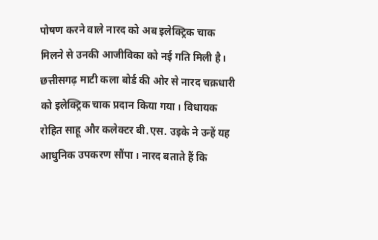पोषण करने वाले नारद को अब इलेक्ट्रिक चाक मिलने से उनकी आजीविका को नई गति मिली है।
छत्तीसगढ़ माटी कला बोर्ड की ओर से नारद चक्रधारी को इलेक्ट्रिक चाक प्रदान किया गया। विधायक रोहित साहू और कलेक्टर बी.एस. उइके ने उन्हें यह आधुनिक उपकरण सौंपा। नारद बताते हैं कि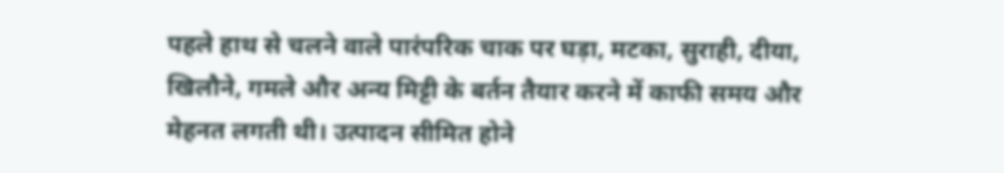पहले हाथ से चलने वाले पारंपरिक चाक पर घड़ा, मटका, सुराही, दीया, खिलौने, गमले और अन्य मिट्टी के बर्तन तैयार करने में काफी समय और मेहनत लगती थी। उत्पादन सीमित होने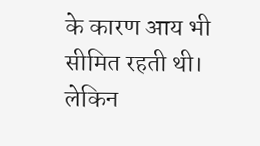के कारण आय भी सीमित रहती थी। लेकिन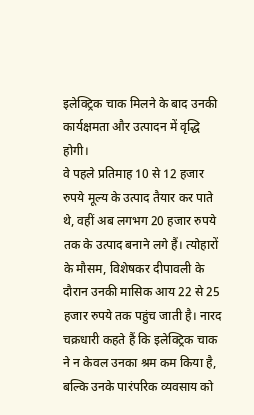इलेक्ट्रिक चाक मिलने के बाद उनकी कार्यक्षमता और उत्पादन में वृद्धि होगी।
वे पहले प्रतिमाह 10 से 12 हजार रुपये मूल्य के उत्पाद तैयार कर पाते थे, वहीं अब लगभग 20 हजार रुपये तक के उत्पाद बनाने लगे हैं। त्योहारों के मौसम, विशेषकर दीपावली के दौरान उनकी मासिक आय 22 से 25 हजार रुपये तक पहुंच जाती है। नारद चक्रधारी कहते हैं कि इलेक्ट्रिक चाक ने न केवल उनका श्रम कम किया है, बल्कि उनके पारंपरिक व्यवसाय को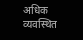अधिक व्यवस्थित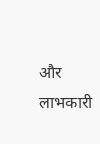और लाभकारी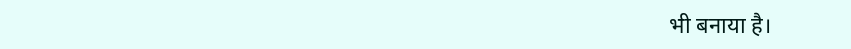भी बनाया है।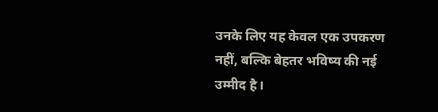उनके लिए यह केवल एक उपकरण नहीं, बल्कि बेहतर भविष्य की नई उम्मीद है।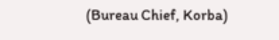(Bureau Chief, Korba)